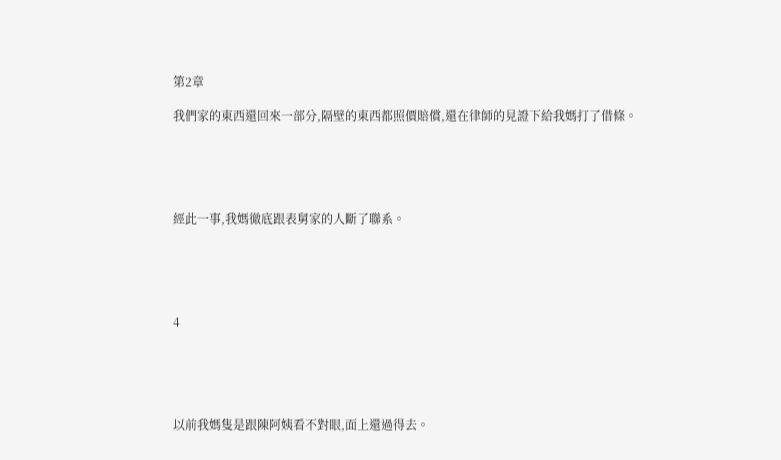第2章

我們家的東西還回來一部分,隔壁的東西都照價賠償,還在律師的見證下給我媽打了借條。





經此一事,我媽徹底跟表舅家的人斷了聯系。





4





以前我媽隻是跟陳阿姨看不對眼,面上還過得去。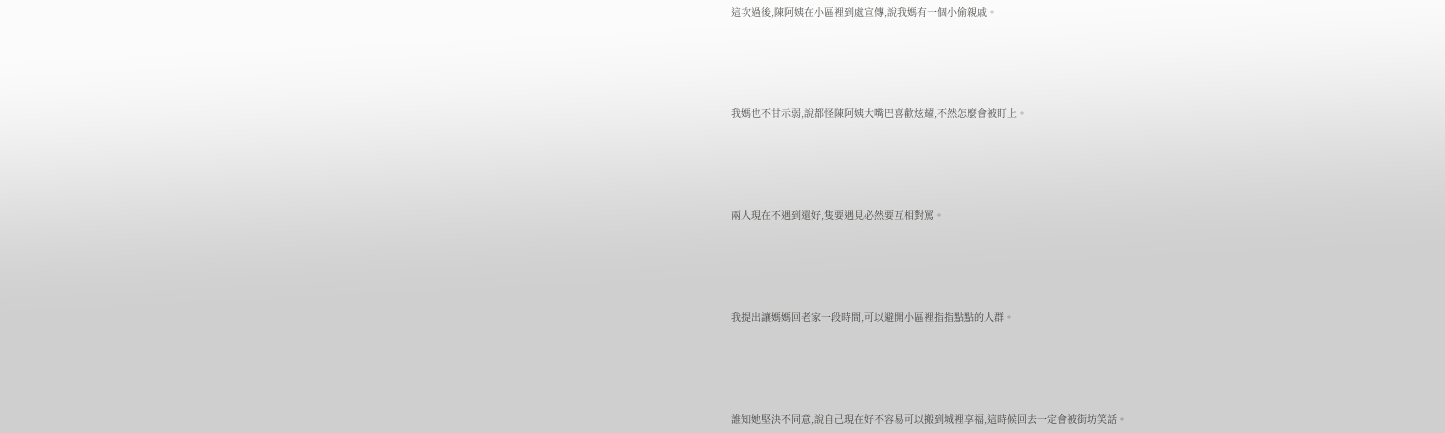這次過後,陳阿姨在小區裡到處宣傳,說我媽有一個小偷親戚。





我媽也不甘示弱,說都怪陳阿姨大嘴巴喜歡炫耀,不然怎麼會被盯上。





兩人現在不遇到還好,隻要遇見必然要互相對罵。





我提出讓媽媽回老家一段時間,可以避開小區裡指指點點的人群。





誰知她堅決不同意,說自己現在好不容易可以搬到城裡享福,這時候回去一定會被街坊笑話。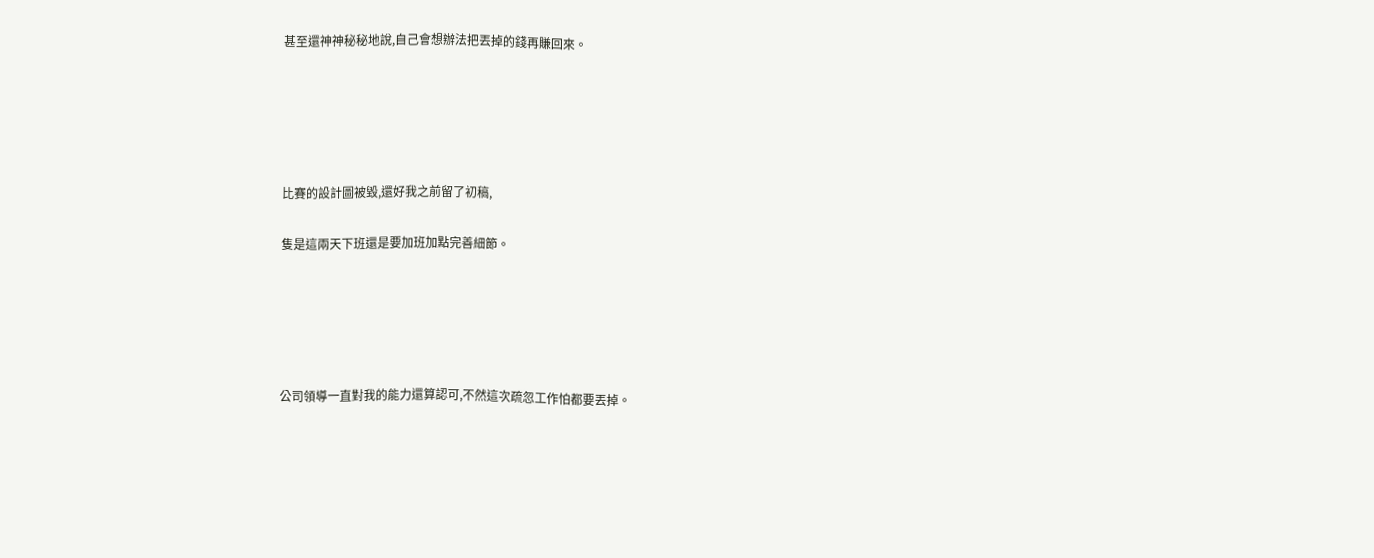甚至還神神秘秘地說,自己會想辦法把丟掉的錢再賺回來。





比賽的設計圖被毀,還好我之前留了初稿,

隻是這兩天下班還是要加班加點完善細節。





公司領導一直對我的能力還算認可,不然這次疏忽工作怕都要丟掉。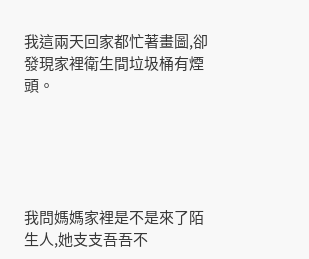我這兩天回家都忙著畫圖,卻發現家裡衛生間垃圾桶有煙頭。





我問媽媽家裡是不是來了陌生人,她支支吾吾不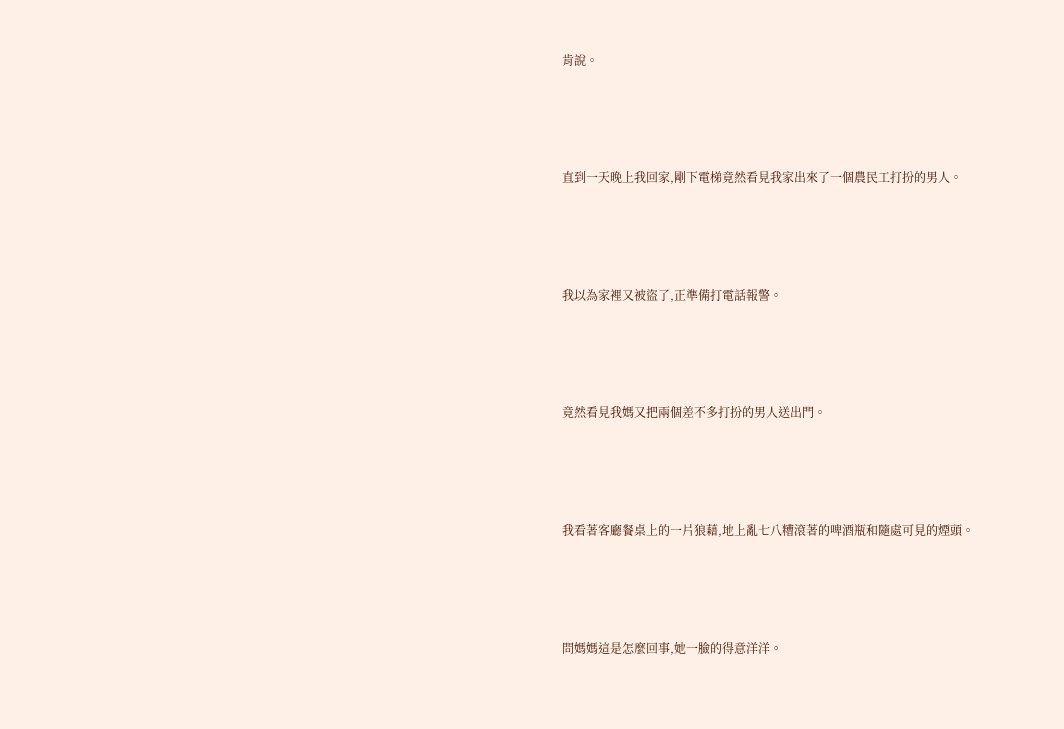肯說。





直到一天晚上我回家,剛下電梯竟然看見我家出來了一個農民工打扮的男人。





我以為家裡又被盜了,正準備打電話報警。





竟然看見我媽又把兩個差不多打扮的男人送出門。





我看著客廳餐桌上的一片狼藉,地上亂七八糟滾著的啤酒瓶和隨處可見的煙頭。





問媽媽這是怎麼回事,她一臉的得意洋洋。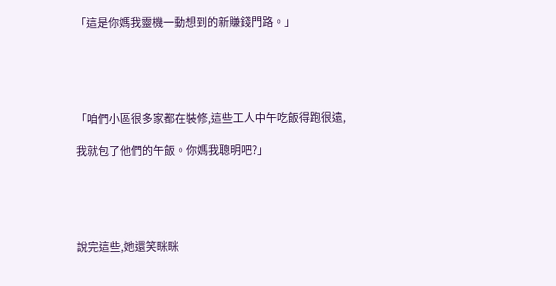「這是你媽我靈機一動想到的新賺錢門路。」





「咱們小區很多家都在裝修,這些工人中午吃飯得跑很遠,

我就包了他們的午飯。你媽我聰明吧?」





說完這些,她還笑眯眯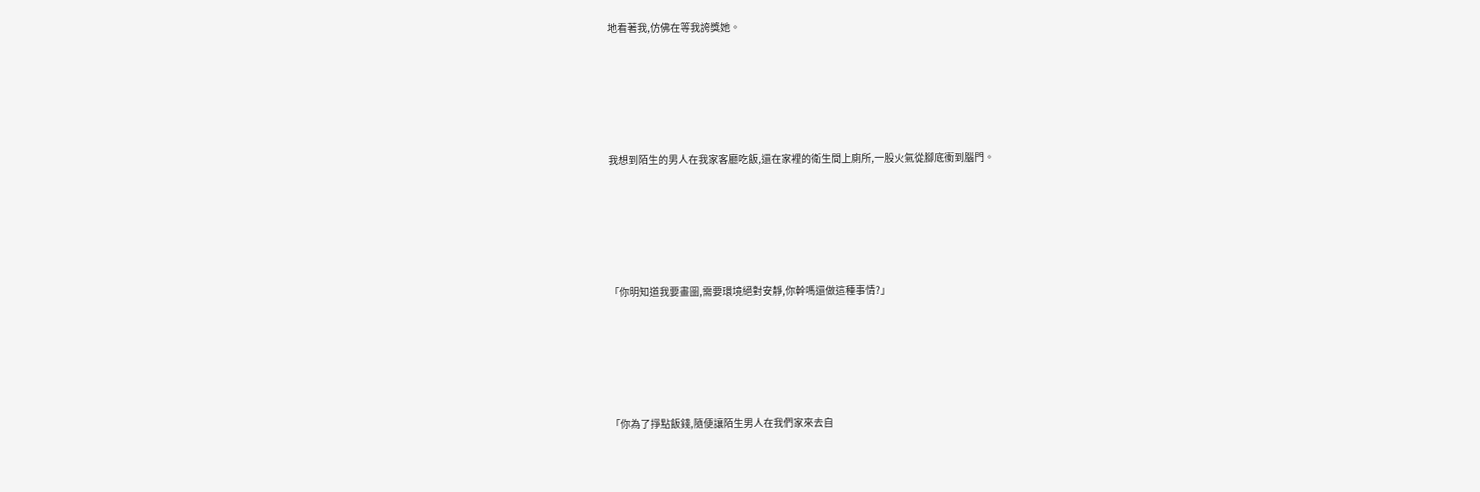地看著我,仿佛在等我誇獎她。





我想到陌生的男人在我家客廳吃飯,還在家裡的衛生間上廁所,一股火氣從腳底衝到腦門。





「你明知道我要畫圖,需要環境絕對安靜,你幹嗎還做這種事情?」





「你為了掙點飯錢,隨便讓陌生男人在我們家來去自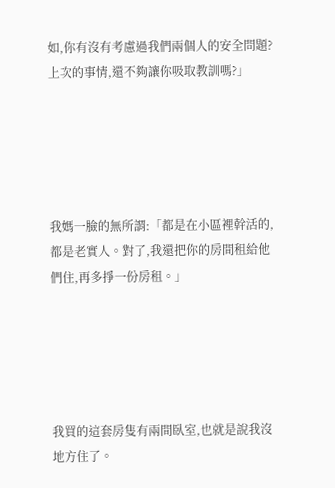如,你有沒有考慮過我們兩個人的安全問題?上次的事情,還不夠讓你吸取教訓嗎?」





我媽一臉的無所謂:「都是在小區裡幹活的,都是老實人。對了,我還把你的房間租給他們住,再多掙一份房租。」





我買的這套房隻有兩間臥室,也就是說我沒地方住了。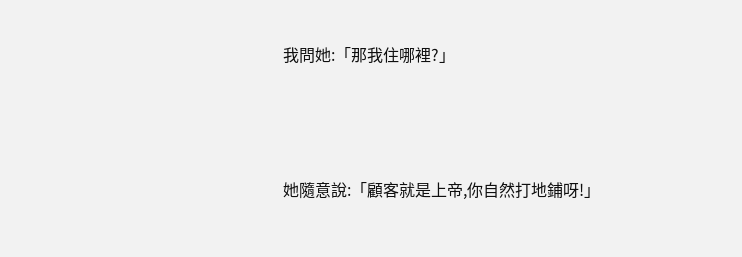我問她:「那我住哪裡?」





她隨意說:「顧客就是上帝,你自然打地鋪呀!」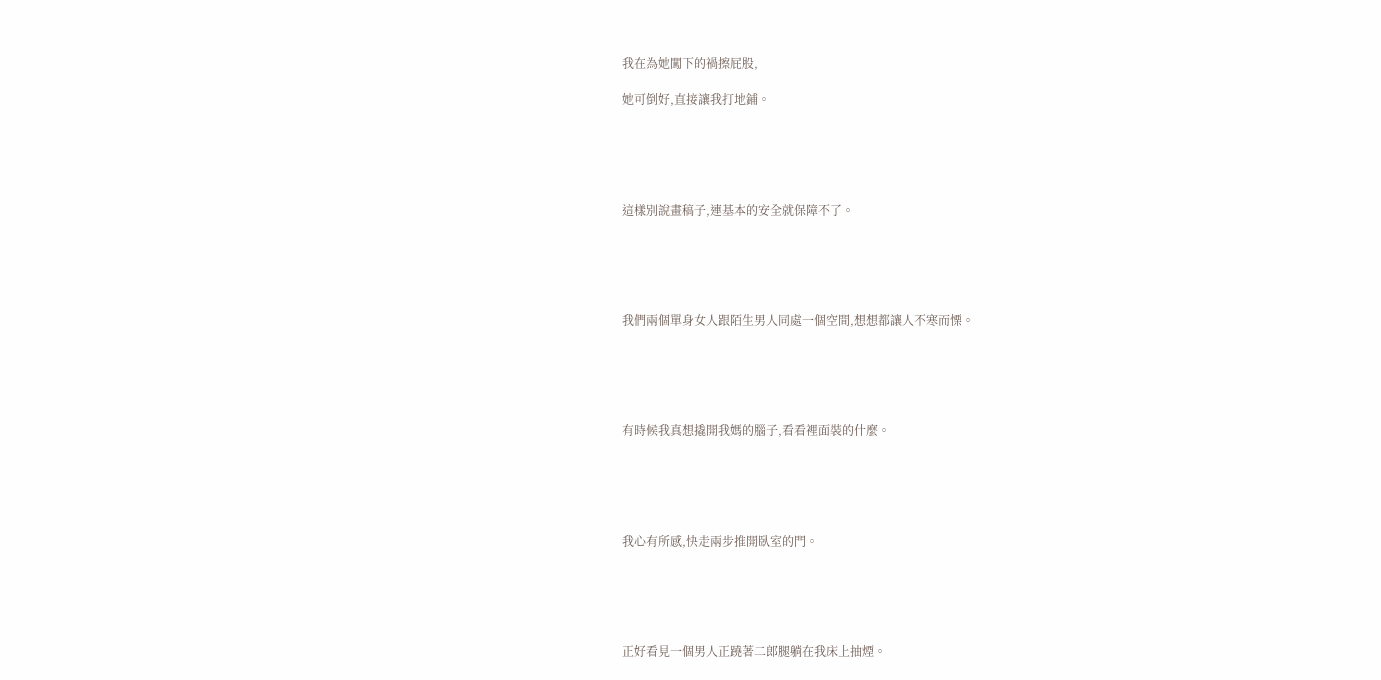我在為她闖下的禍擦屁股,

她可倒好,直接讓我打地鋪。





這樣別說畫稿子,連基本的安全就保障不了。





我們兩個單身女人跟陌生男人同處一個空間,想想都讓人不寒而慄。





有時候我真想撬開我媽的腦子,看看裡面裝的什麼。





我心有所感,快走兩步推開臥室的門。





正好看見一個男人正蹺著二郎腿躺在我床上抽煙。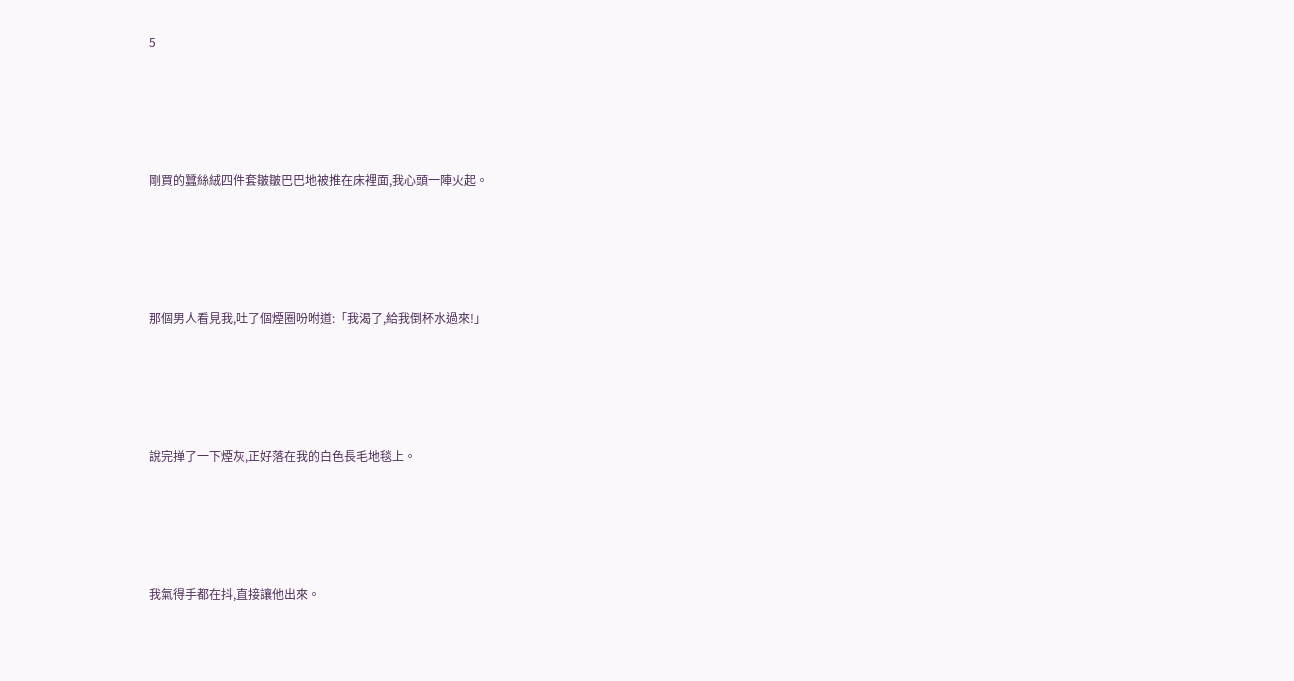5





剛買的蠶絲絨四件套皺皺巴巴地被推在床裡面,我心頭一陣火起。





那個男人看見我,吐了個煙圈吩咐道:「我渴了,給我倒杯水過來!」





說完掸了一下煙灰,正好落在我的白色長毛地毯上。





我氣得手都在抖,直接讓他出來。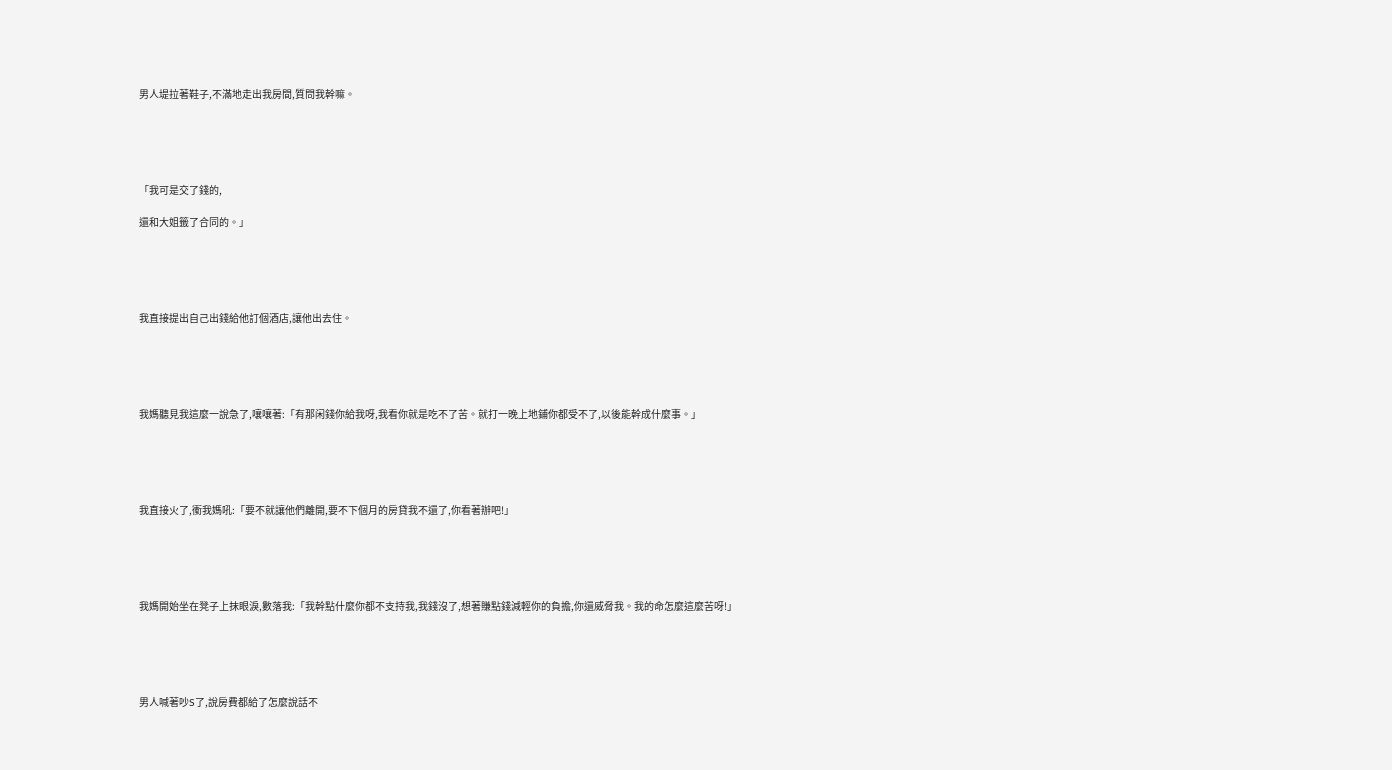男人堤拉著鞋子,不滿地走出我房間,質問我幹嘛。





「我可是交了錢的,

還和大姐籤了合同的。」





我直接提出自己出錢給他訂個酒店,讓他出去住。





我媽聽見我這麼一說急了,嚷嚷著:「有那闲錢你給我呀,我看你就是吃不了苦。就打一晚上地鋪你都受不了,以後能幹成什麼事。」





我直接火了,衝我媽吼:「要不就讓他們離開,要不下個月的房貸我不還了,你看著辦吧!」





我媽開始坐在凳子上抹眼淚,數落我:「我幹點什麼你都不支持我,我錢沒了,想著賺點錢減輕你的負擔,你還威脅我。我的命怎麼這麼苦呀!」





男人喊著吵S了,說房費都給了怎麼說話不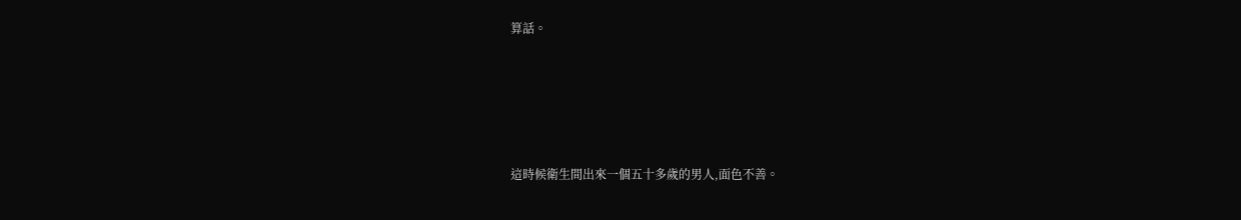算話。





這時候衛生間出來一個五十多歲的男人,面色不善。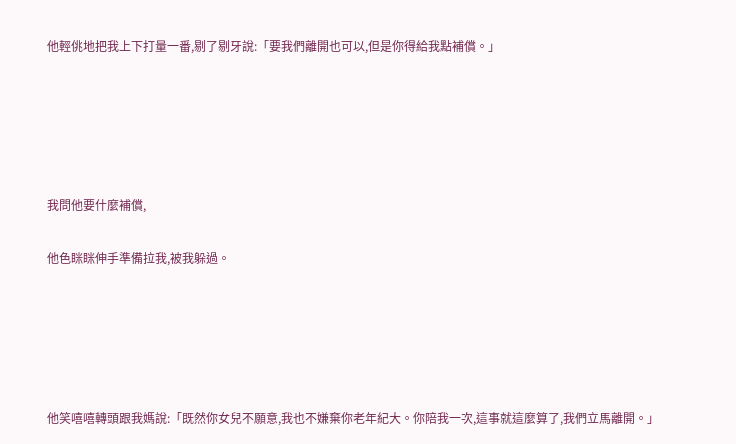他輕佻地把我上下打量一番,剔了剔牙說:「要我們離開也可以,但是你得給我點補償。」





我問他要什麼補償,

他色眯眯伸手準備拉我,被我躲過。





他笑嘻嘻轉頭跟我媽說:「既然你女兒不願意,我也不嫌棄你老年紀大。你陪我一次,這事就這麼算了,我們立馬離開。」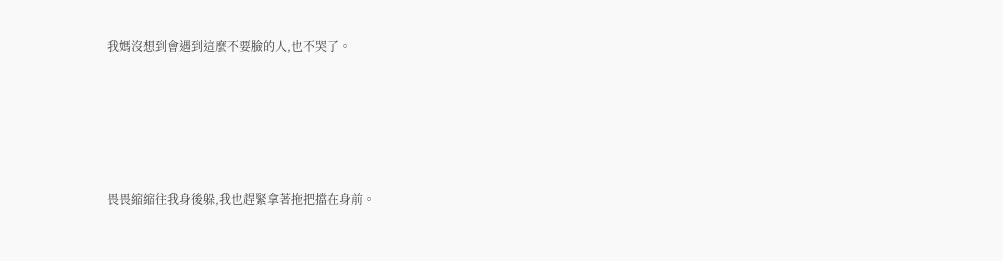我媽沒想到會遇到這麼不要臉的人,也不哭了。





畏畏縮縮往我身後躲,我也趕緊拿著拖把擋在身前。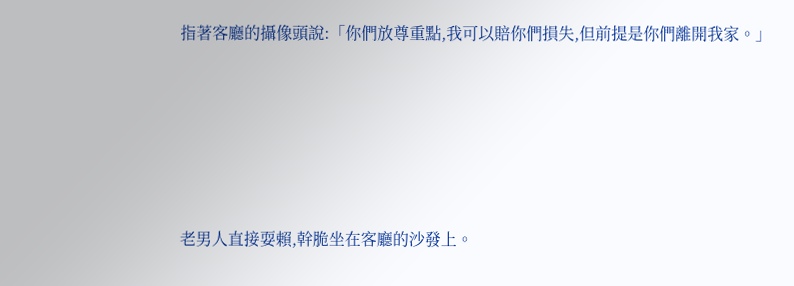指著客廳的攝像頭說:「你們放尊重點,我可以賠你們損失,但前提是你們離開我家。」





老男人直接耍賴,幹脆坐在客廳的沙發上。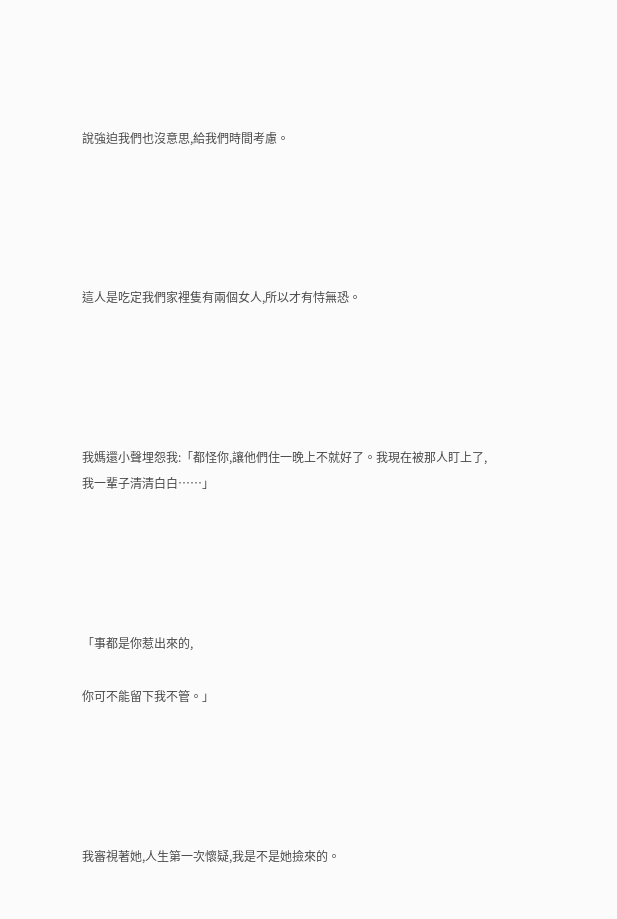說強迫我們也沒意思,給我們時間考慮。





這人是吃定我們家裡隻有兩個女人,所以才有恃無恐。





我媽還小聲埋怨我:「都怪你,讓他們住一晚上不就好了。我現在被那人盯上了,我一輩子清清白白……」





「事都是你惹出來的,

你可不能留下我不管。」





我審視著她,人生第一次懷疑,我是不是她撿來的。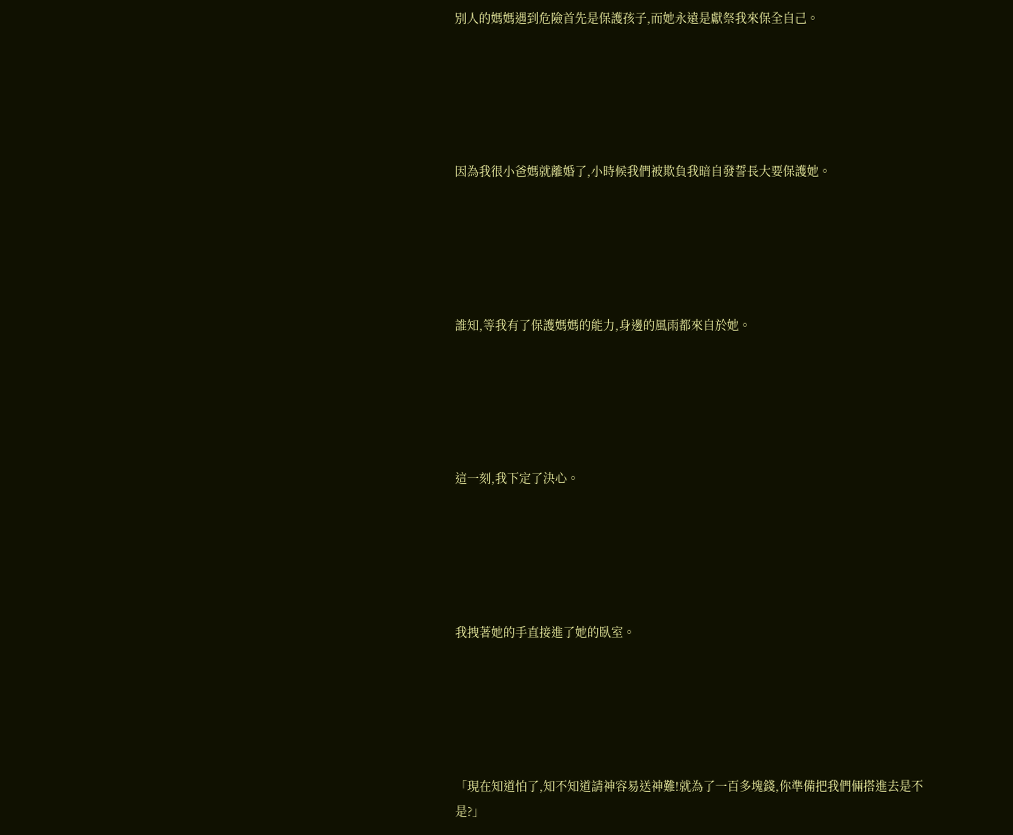別人的媽媽遇到危險首先是保護孩子,而她永遠是獻祭我來保全自己。





因為我很小爸媽就離婚了,小時候我們被欺負我暗自發誓長大要保護她。





誰知,等我有了保護媽媽的能力,身邊的風雨都來自於她。





這一刻,我下定了決心。





我拽著她的手直接進了她的臥室。





「現在知道怕了,知不知道請神容易送神難!就為了一百多塊錢,你準備把我們倆搭進去是不是?」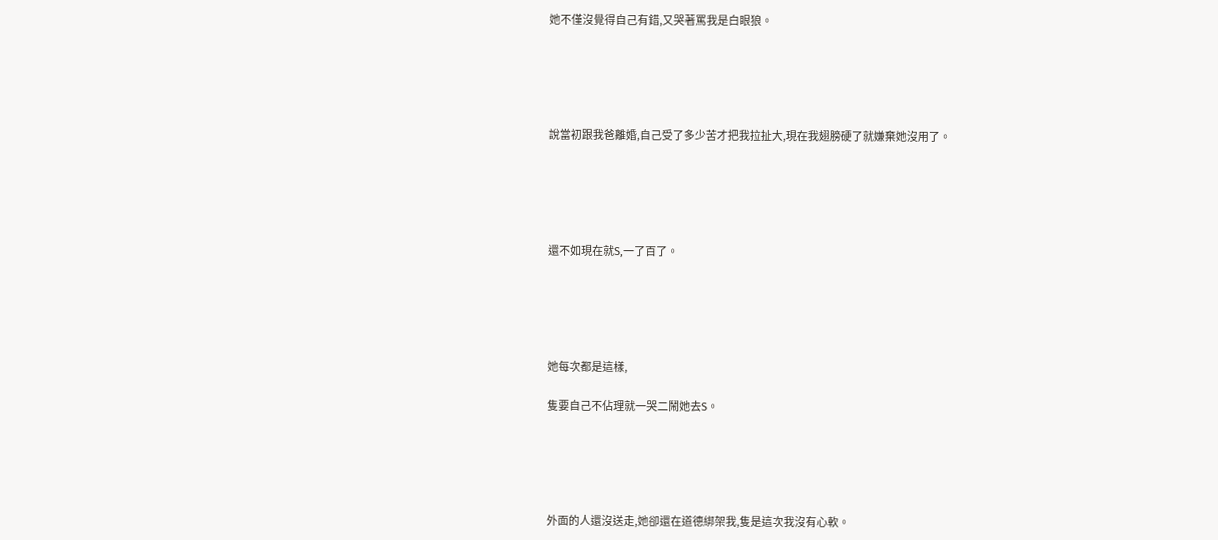她不僅沒覺得自己有錯,又哭著罵我是白眼狼。





說當初跟我爸離婚,自己受了多少苦才把我拉扯大,現在我翅膀硬了就嫌棄她沒用了。





還不如現在就S,一了百了。





她每次都是這樣,

隻要自己不佔理就一哭二鬧她去S。





外面的人還沒送走,她卻還在道德綁架我,隻是這次我沒有心軟。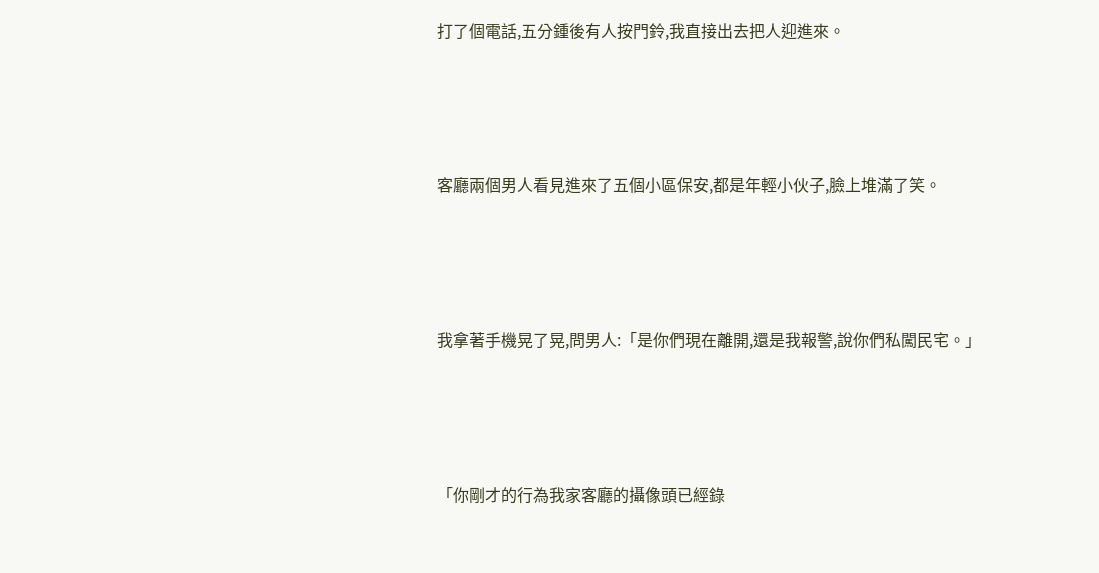打了個電話,五分鍾後有人按門鈴,我直接出去把人迎進來。





客廳兩個男人看見進來了五個小區保安,都是年輕小伙子,臉上堆滿了笑。





我拿著手機晃了晃,問男人:「是你們現在離開,還是我報警,說你們私闖民宅。」





「你剛才的行為我家客廳的攝像頭已經錄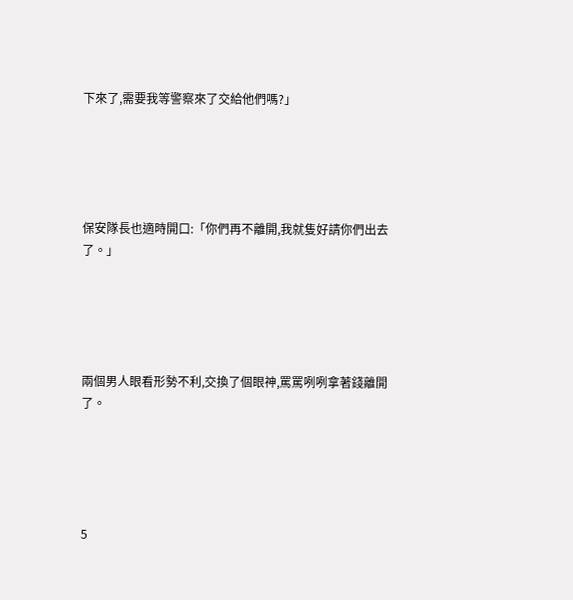下來了,需要我等警察來了交給他們嗎?」





保安隊長也適時開口:「你們再不離開,我就隻好請你們出去了。」





兩個男人眼看形勢不利,交換了個眼神,罵罵咧咧拿著錢離開了。





5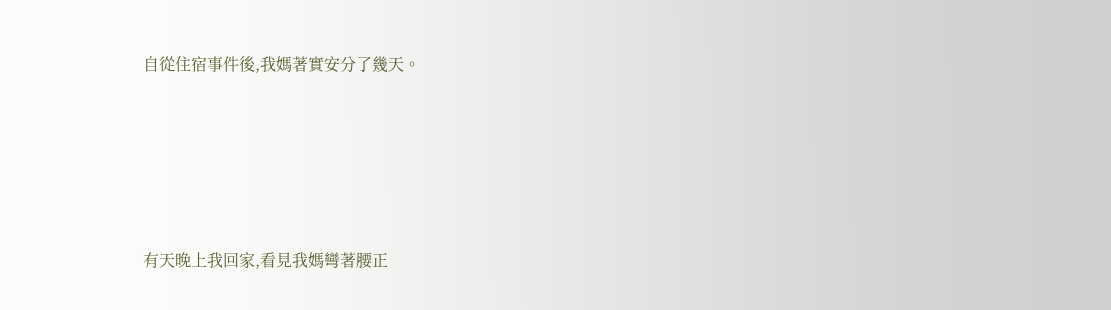自從住宿事件後,我媽著實安分了幾天。





有天晚上我回家,看見我媽彎著腰正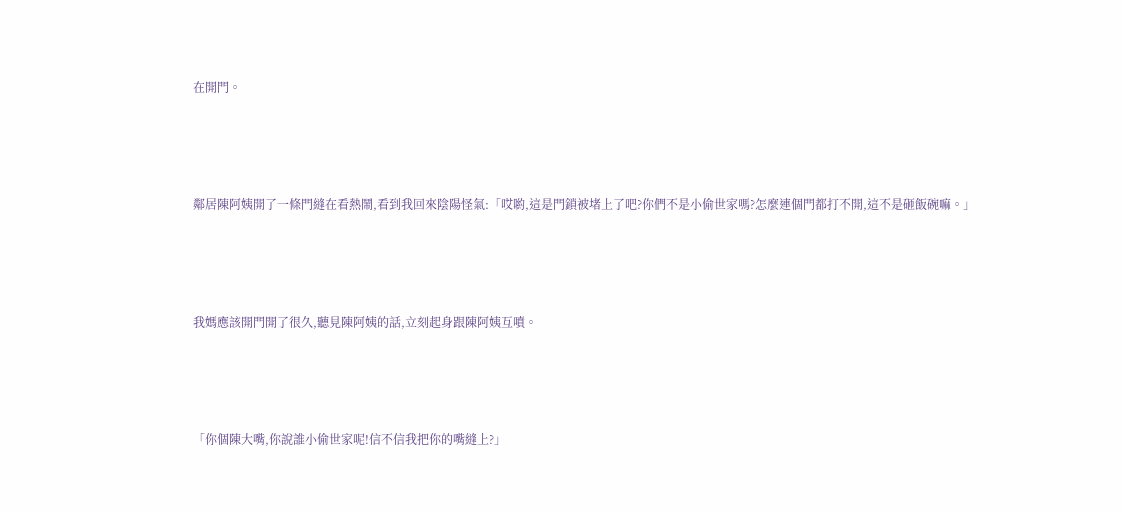在開門。





鄰居陳阿姨開了一條門縫在看熱鬧,看到我回來陰陽怪氣:「哎喲,這是門鎖被堵上了吧?你們不是小偷世家嗎?怎麼連個門都打不開,這不是砸飯碗嘛。」





我媽應該開門開了很久,聽見陳阿姨的話,立刻起身跟陳阿姨互噴。





「你個陳大嘴,你說誰小偷世家呢!信不信我把你的嘴縫上?」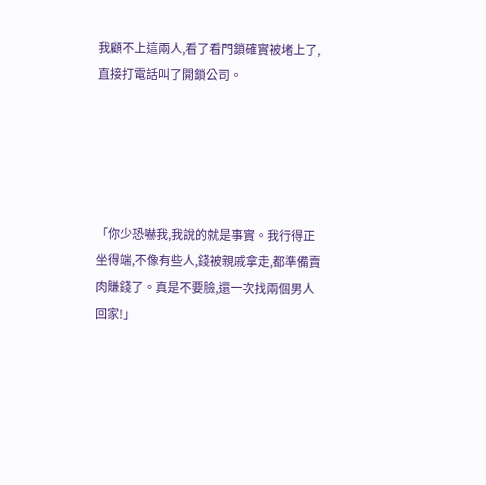我顧不上這兩人,看了看門鎖確實被堵上了,直接打電話叫了開鎖公司。





「你少恐嚇我,我說的就是事實。我行得正坐得端,不像有些人,錢被親戚拿走,都準備賣肉賺錢了。真是不要臉,還一次找兩個男人回家!」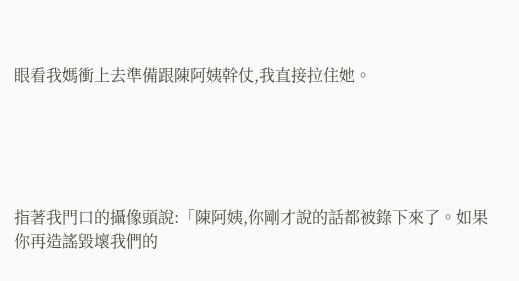眼看我媽衝上去準備跟陳阿姨幹仗,我直接拉住她。





指著我門口的攝像頭說:「陳阿姨,你剛才說的話都被錄下來了。如果你再造謠毀壞我們的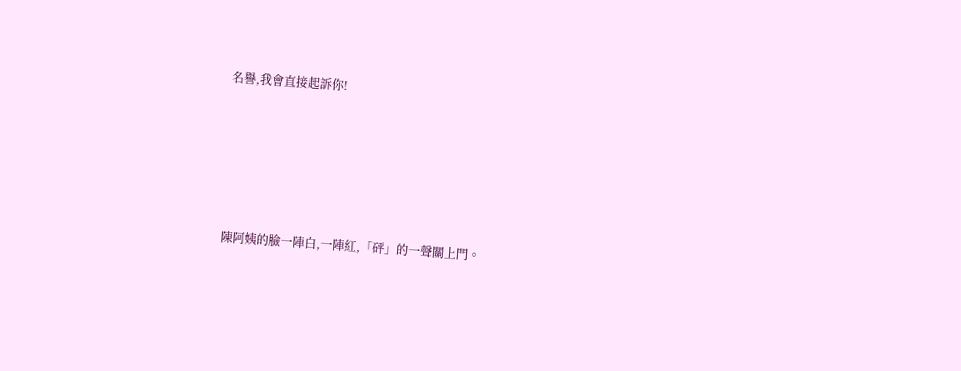名譽,我會直接起訴你!





陳阿姨的臉一陣白,一陣紅,「砰」的一聲關上門。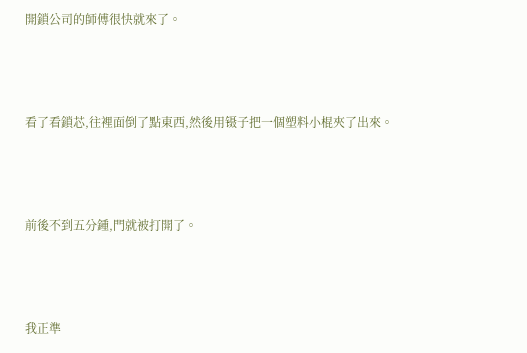開鎖公司的師傅很快就來了。





看了看鎖芯,往裡面倒了點東西,然後用镊子把一個塑料小棍夾了出來。





前後不到五分鍾,門就被打開了。





我正準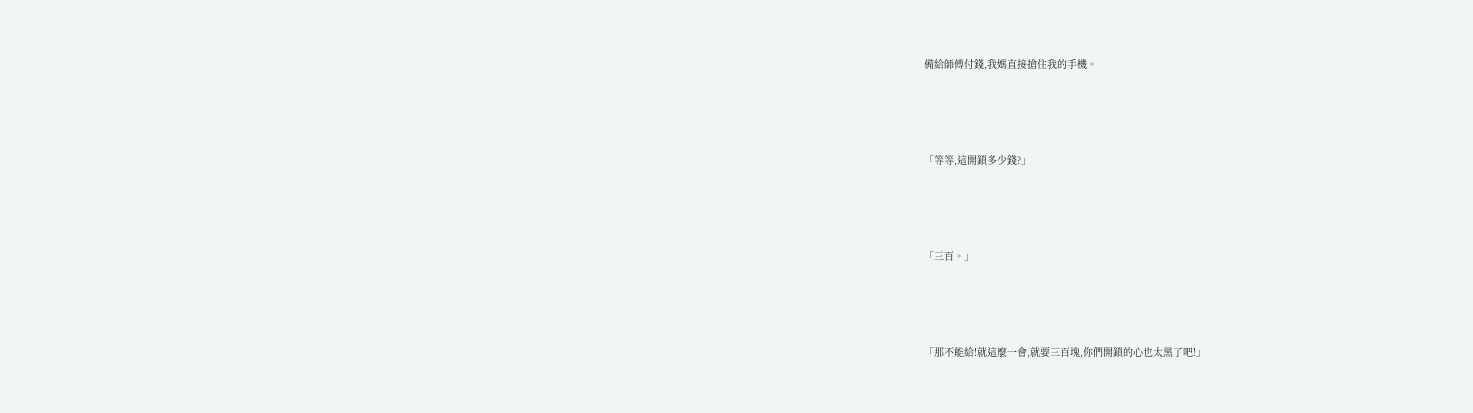備給師傅付錢,我媽直接搶住我的手機。





「等等,這開鎖多少錢?」





「三百。」





「那不能給!就這麼一會,就要三百塊,你們開鎖的心也太黑了吧!」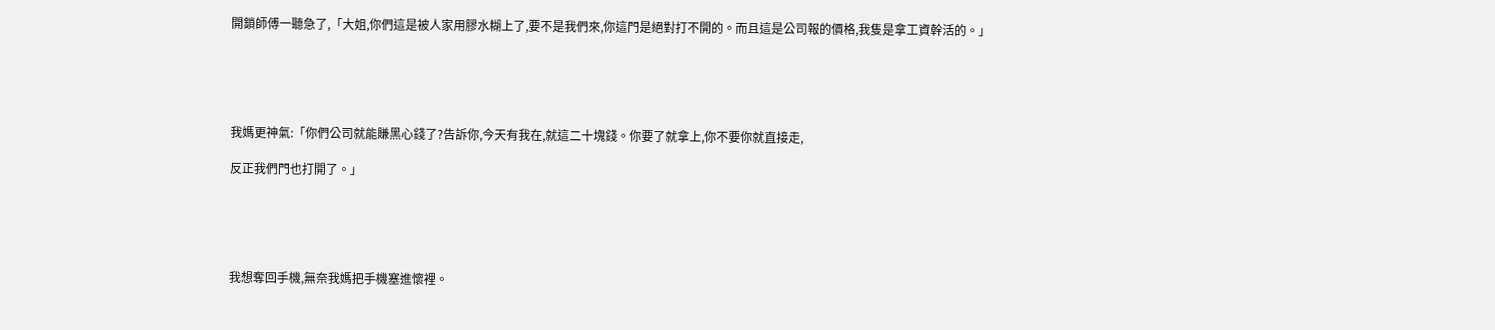開鎖師傅一聽急了,「大姐,你們這是被人家用膠水糊上了,要不是我們來,你這門是絕對打不開的。而且這是公司報的價格,我隻是拿工資幹活的。」





我媽更神氣:「你們公司就能賺黑心錢了?告訴你,今天有我在,就這二十塊錢。你要了就拿上,你不要你就直接走,

反正我們門也打開了。」





我想奪回手機,無奈我媽把手機塞進懷裡。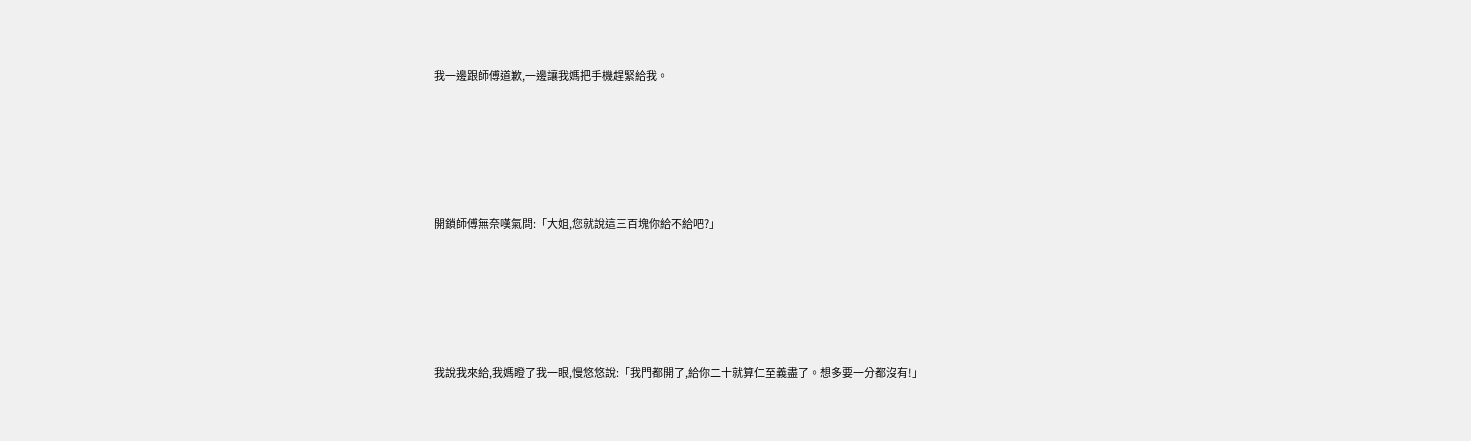我一邊跟師傅道歉,一邊讓我媽把手機趕緊給我。





開鎖師傅無奈嘆氣問:「大姐,您就說這三百塊你給不給吧?」





我說我來給,我媽瞪了我一眼,慢悠悠說:「我門都開了,給你二十就算仁至義盡了。想多要一分都沒有!」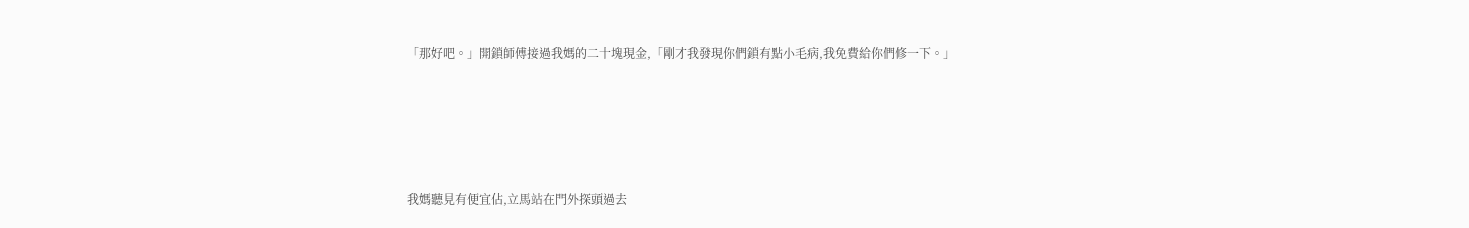「那好吧。」開鎖師傅接過我媽的二十塊現金,「剛才我發現你們鎖有點小毛病,我免費給你們修一下。」





我媽聽見有便宜佔,立馬站在門外探頭過去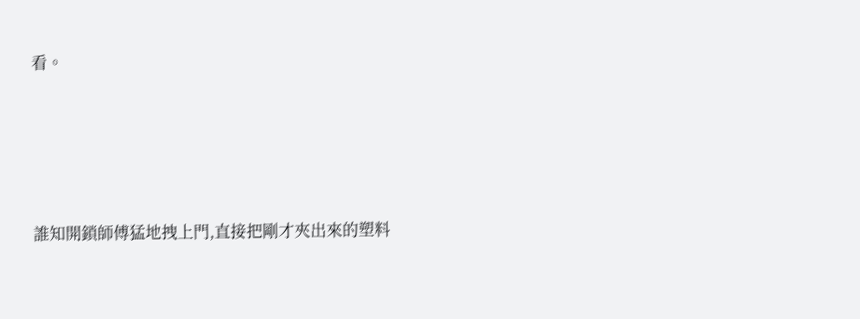看。





誰知開鎖師傅猛地拽上門,直接把剛才夾出來的塑料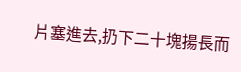片塞進去,扔下二十塊揚長而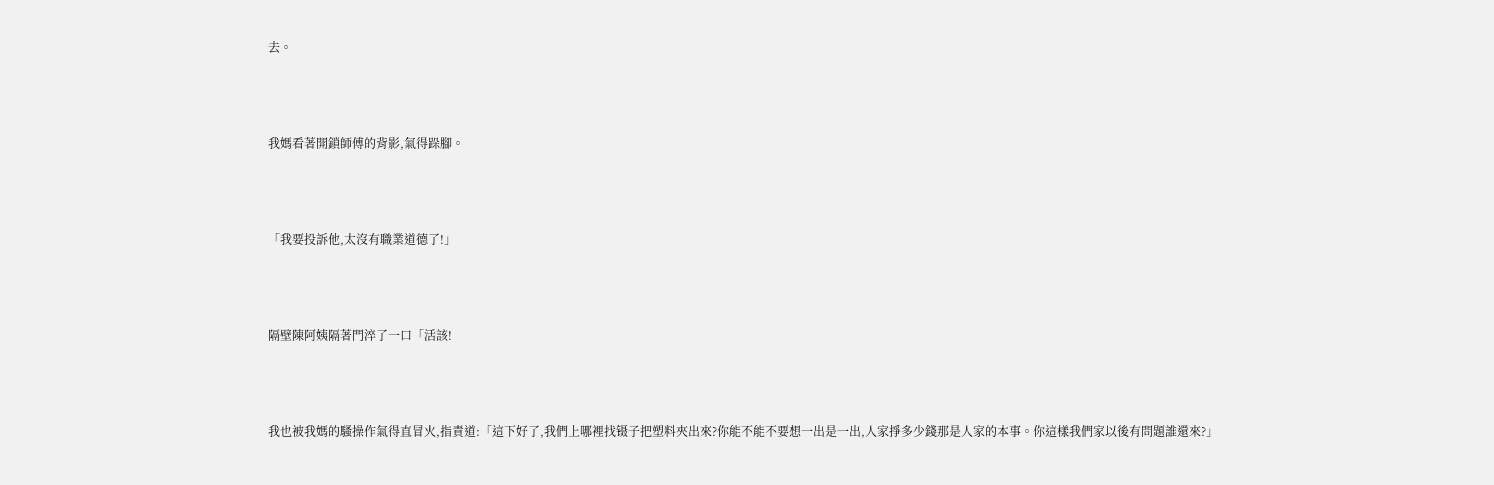去。





我媽看著開鎖師傅的背影,氣得跺腳。





「我要投訴他,太沒有職業道德了!」





隔壁陳阿姨隔著門淬了一口「活該!





我也被我媽的騷操作氣得直冒火,指責道:「這下好了,我們上哪裡找镊子把塑料夾出來?你能不能不要想一出是一出,人家掙多少錢那是人家的本事。你這樣我們家以後有問題誰還來?」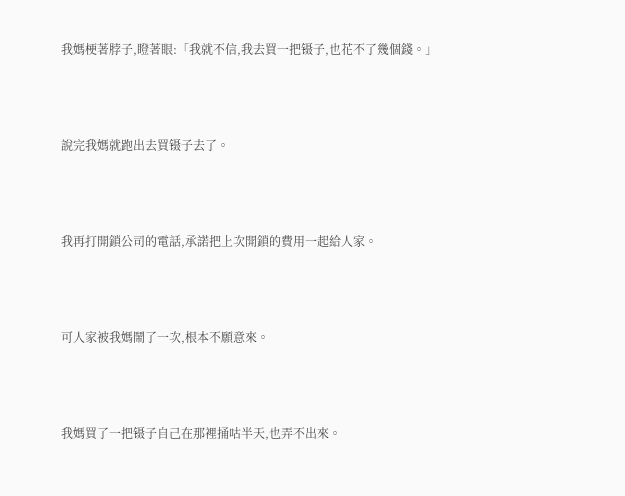我媽梗著脖子,瞪著眼:「我就不信,我去買一把镊子,也花不了幾個錢。」





說完我媽就跑出去買镊子去了。





我再打開鎖公司的電話,承諾把上次開鎖的費用一起給人家。





可人家被我媽鬧了一次,根本不願意來。





我媽買了一把镊子自己在那裡捅咕半天,也弄不出來。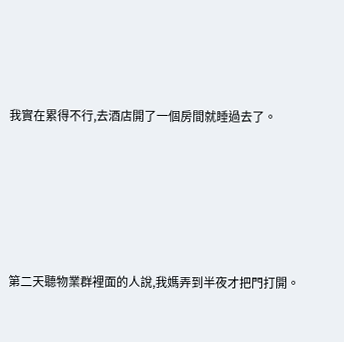我實在累得不行,去酒店開了一個房間就睡過去了。





第二天聽物業群裡面的人說,我媽弄到半夜才把門打開。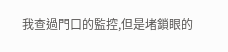我查過門口的監控,但是堵鎖眼的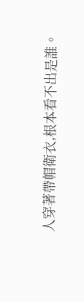人穿著帶帽衛衣,根本看不出是誰。